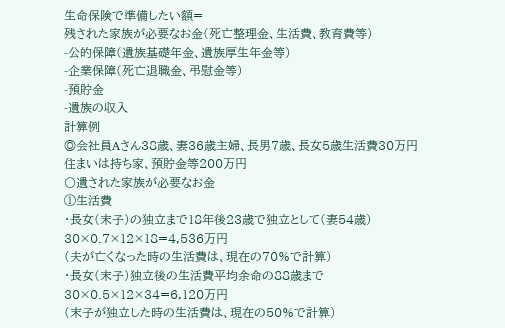生命保険で準備したい額=
残された家族が必要なお金(死亡整理金、生活費、教育費等)
-公的保障(遺族基礎年金、遺族厚生年金等)
-企業保障(死亡退職金、弔慰金等)
-預貯金
-遺族の収入
計算例
◎会社員Aさん38歳、妻36歳主婦、長男7歳、長女5歳生活費30万円
住まいは持ち家、預貯金等200万円
〇遺された家族が必要なお金
①生活費
・長女(末子)の独立まで18年後23歳で独立として(妻54歳)
30×0.7×12×18=4,536万円
(夫が亡くなった時の生活費は、現在の70%で計算)
・長女(末子)独立後の生活費平均余命の88歳まで
30×0.5×12×34=6,120万円
(末子が独立した時の生活費は、現在の50%で計算)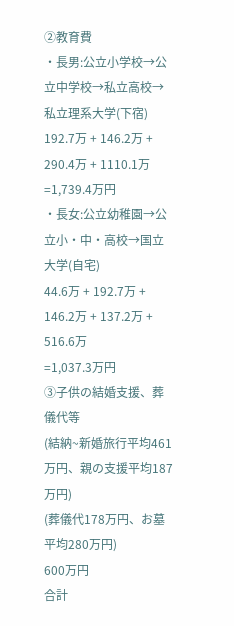②教育費
・長男:公立小学校→公立中学校→私立高校→私立理系大学(下宿)
192.7万 + 146.2万 + 290.4万 + 1110.1万
=1,739.4万円
・長女:公立幼稚園→公立小・中・高校→国立大学(自宅)
44.6万 + 192.7万 + 146.2万 + 137.2万 + 516.6万
=1,037.3万円
③子供の結婚支援、葬儀代等
(結納~新婚旅行平均461万円、親の支援平均187万円)
(葬儀代178万円、お墓平均280万円)
600万円
合計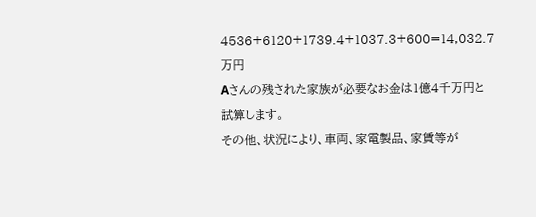4536+6120+1739.4+1037.3+600=14,032.7万円
Aさんの残された家族が必要なお金は1億4千万円と試算します。
その他、状況により、車両、家電製品、家賃等が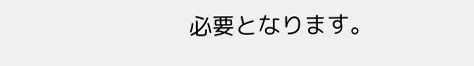必要となります。